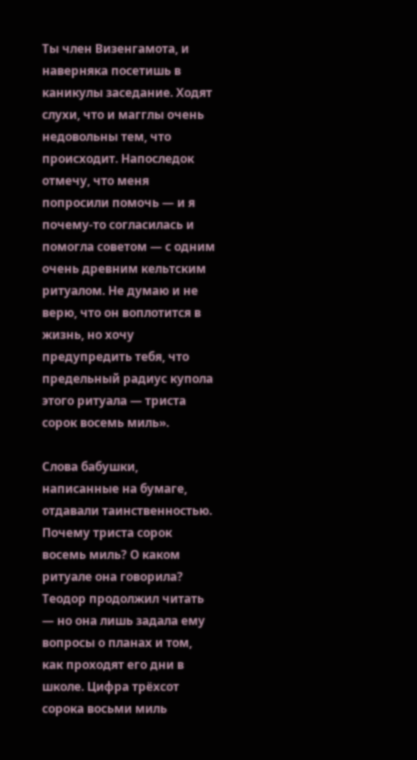Ты член Визенгамота, и наверняка посетишь в каникулы заседание. Ходят слухи, что и магглы очень недовольны тем, что происходит. Напоследок отмечу, что меня попросили помочь — и я почему-то согласилась и помогла советом — с одним очень древним кельтским ритуалом. Не думаю и не верю, что он воплотится в жизнь, но хочу предупредить тебя, что предельный радиус купола этого ритуала — триста сорок восемь миль».

Слова бабушки, написанные на бумаге, отдавали таинственностью. Почему триста сорок восемь миль? О каком ритуале она говорила? Теодор продолжил читать — но она лишь задала ему вопросы о планах и том, как проходят его дни в школе. Цифра трёхсот сорока восьми миль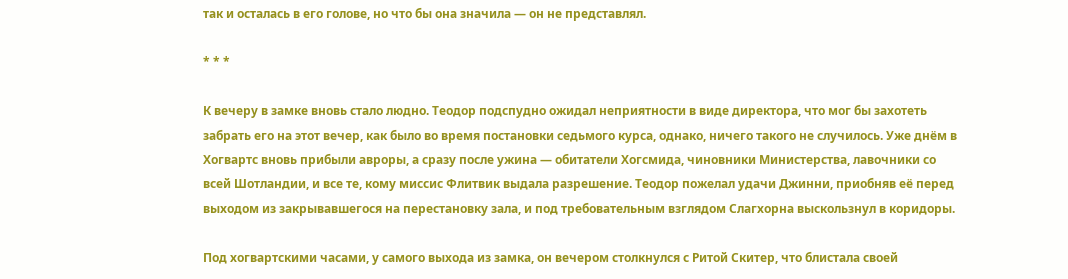так и осталась в его голове, но что бы она значила — он не представлял.

* * *

К вечеру в замке вновь стало людно. Теодор подспудно ожидал неприятности в виде директора, что мог бы захотеть забрать его на этот вечер, как было во время постановки седьмого курса, однако, ничего такого не случилось. Уже днём в Хогвартс вновь прибыли авроры, а сразу после ужина — обитатели Хогсмида, чиновники Министерства, лавочники со всей Шотландии, и все те, кому миссис Флитвик выдала разрешение. Теодор пожелал удачи Джинни, приобняв её перед выходом из закрывавшегося на перестановку зала, и под требовательным взглядом Слагхорна выскользнул в коридоры.

Под хогвартскими часами, у самого выхода из замка, он вечером столкнулся с Ритой Скитер, что блистала своей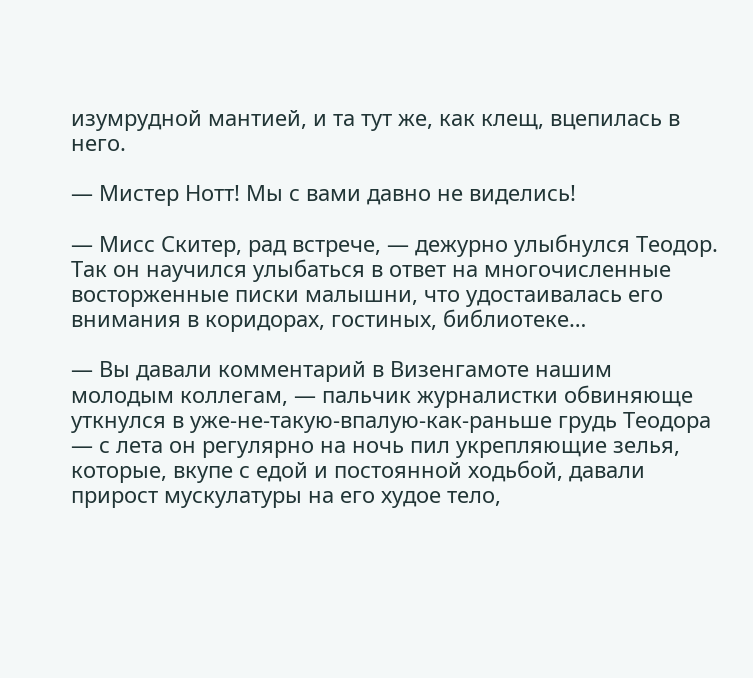изумрудной мантией, и та тут же, как клещ, вцепилась в него.

— Мистер Нотт! Мы с вами давно не виделись!

— Мисс Скитер, рад встрече, — дежурно улыбнулся Теодор. Так он научился улыбаться в ответ на многочисленные восторженные писки малышни, что удостаивалась его внимания в коридорах, гостиных, библиотеке…

— Вы давали комментарий в Визенгамоте нашим молодым коллегам, — пальчик журналистки обвиняюще уткнулся в уже-не-такую-впалую-как-раньше грудь Теодора — с лета он регулярно на ночь пил укрепляющие зелья, которые, вкупе с едой и постоянной ходьбой, давали прирост мускулатуры на его худое тело,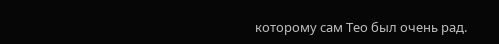которому сам Тео был очень рад.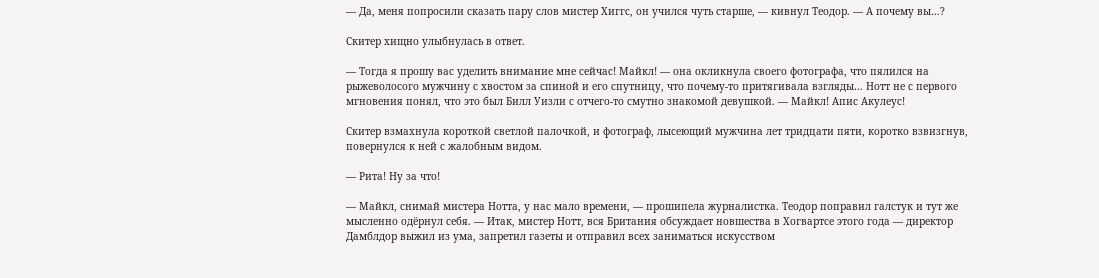— Да, меня попросили сказать пару слов мистер Хиггс, он учился чуть старше, — кивнул Теодор. — А почему вы…?

Скитер хищно улыбнулась в ответ.

— Тогда я прошу вас уделить внимание мне сейчас! Майкл! — она окликнула своего фотографа, что пялился на рыжеволосого мужчину с хвостом за спиной и его спутницу, что почему-то притягивала взгляды… Нотт не с первого мгновения понял, что это был Билл Уизли с отчего-то смутно знакомой девушкой. — Майкл! Апис Акулеус!

Скитер взмахнула короткой светлой палочкой, и фотограф, лысеющий мужчина лет тридцати пяти, коротко взвизгнув, повернулся к ней с жалобным видом.

— Рита! Ну за что!

— Майкл, снимай мистера Нотта, у нас мало времени, — прошипела журналистка. Теодор поправил галстук и тут же мысленно одёрнул себя. — Итак, мистер Нотт, вся Британия обсуждает новшества в Хогвартсе этого года — директор Дамблдор выжил из ума, запретил газеты и отправил всех заниматься искусством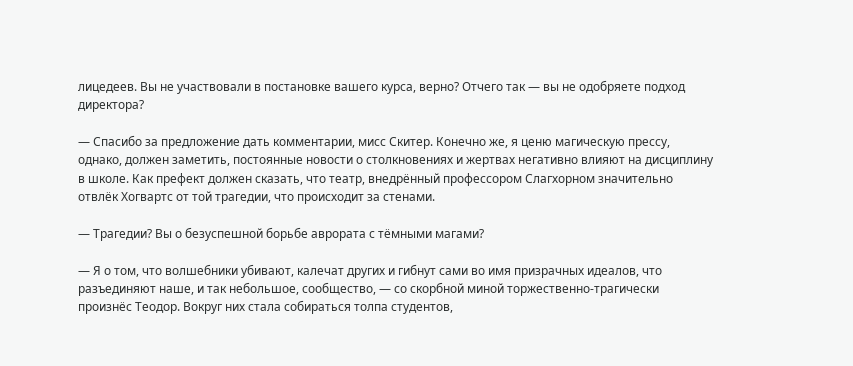лицедеев. Вы не участвовали в постановке вашего курса, верно? Отчего так — вы не одобряете подход директора?

— Спасибо за предложение дать комментарии, мисс Скитер. Конечно же, я ценю магическую прессу, однако, должен заметить, постоянные новости о столкновениях и жертвах негативно влияют на дисциплину в школе. Как префект должен сказать, что театр, внедрённый профессором Слагхорном значительно отвлёк Хогвартс от той трагедии, что происходит за стенами.

— Трагедии? Вы о безуспешной борьбе аврората с тёмными магами?

— Я о том, что волшебники убивают, калечат других и гибнут сами во имя призрачных идеалов, что разъединяют наше, и так небольшое, сообщество, — со скорбной миной торжественно-трагически произнёс Теодор. Вокруг них стала собираться толпа студентов,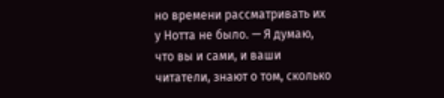но времени рассматривать их у Нотта не было. — Я думаю, что вы и сами, и ваши читатели, знают о том, сколько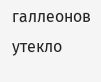галлеонов утекло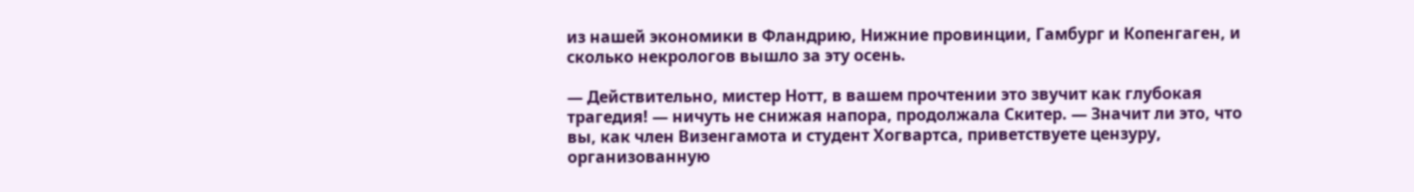из нашей экономики в Фландрию, Нижние провинции, Гамбург и Копенгаген, и сколько некрологов вышло за эту осень.

— Действительно, мистер Нотт, в вашем прочтении это звучит как глубокая трагедия! — ничуть не снижая напора, продолжала Скитер. — Значит ли это, что вы, как член Визенгамота и студент Хогвартса, приветствуете цензуру, организованную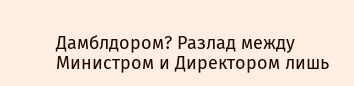Дамблдором? Разлад между Министром и Директором лишь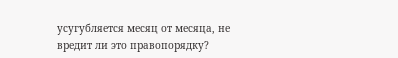усугубляется месяц от месяца, не вредит ли это правопорядку?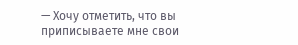— Хочу отметить, что вы приписываете мне свои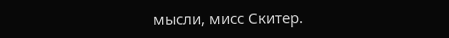мысли, мисс Скитер.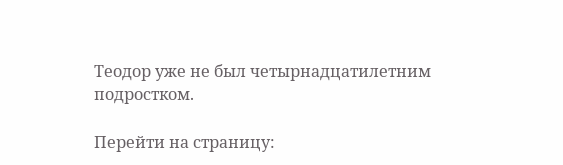Теодор уже не был четырнадцатилетним подростком.

Перейти на страницу: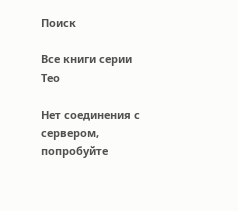Поиск

Все книги серии Тео

Нет соединения с сервером, попробуйте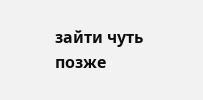зайти чуть позже